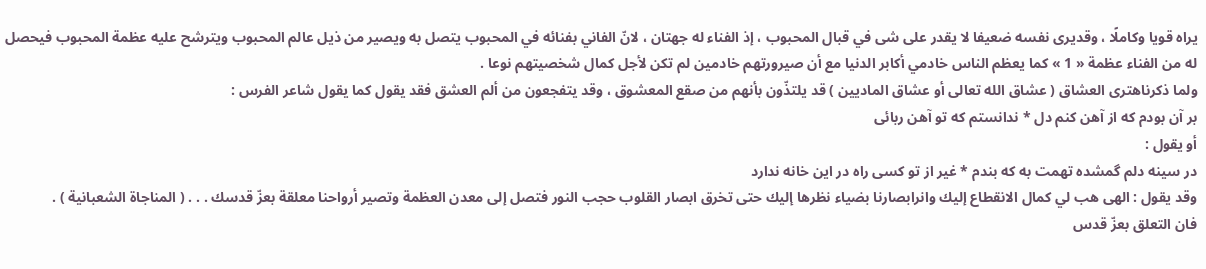يراه قويا وكاملًا ، وقديرى نفسه ضعيفا لا يقدر على شى في قبال المحبوب ، إذ الفناء له جهتان ، لانّ الفاني بفنائه في المحبوب يتصل به ويصير من ذيل عالم المحبوب ويترشح عليه عظمة المحبوب فيحصل له من الفناء عظمة « 1 » كما يعظم الناس خادمي أكابر الدنيا مع أن صيرورتهم خادمين لم تكن لأجل كمال شخصيتهم نوعا .
ولما ذكرناهترى العشاق ( عشاق الله تعالى أو عشاق الماديين ) قد يلتذّون بأنهم من صقع المعشوق ، وقد يتفجعون من ألم العشق فقد يقول كما يقول شاعر الفرس :
بر آن بودم كه از آهن كنم دل * ندانستم كه تو آهن ربائى
أو يقول :
در سينه دلم گمشده تهمت به كه بندم * غير از تو كسى راه در اين خانه ندارد
وقد يقول : الهى هب لي كمال الانقطاع إليك وانرابصارنا بضياء نظرها إليك حتى تخرق ابصار القلوب حجب النور فتصل إلى معدن العظمة وتصير أرواحنا معلقة بعزّ قدسك . . . ( المناجاة الشعبانية ) .
فان التعلق بعزّ قدس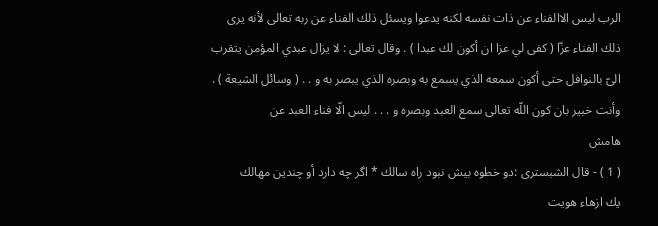الرب ليس الاالفناء عن ذات نفسه لكنه يدعوا ويسئل ذلك الفناء عن ربه تعالى لأنه يرى ذلك الفناء عزّا ( كفى لي عزا ان أكون لك عبدا ) . وقال تعالى : لا يزال عبدي المؤمن يتقرب الىّ بالنوافل حتى أكون سمعه الذي يسمع به وبصره الذي يبصر به و . . ( وسائل الشيعة ) .
وأنت خبير بان كون اللّه تعالى سمع العبد وبصره و . . . ليس الّا فناء العبد عن
هامش
( 1 ) - قال الشبسترى :دو خطوه بيش نبود راه سالك * اگر چه دارد أو چندين مهالك
يك ازهاء هويت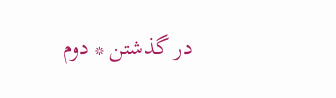در گذشتن * دوم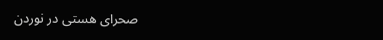صحراى هستى در نوردن